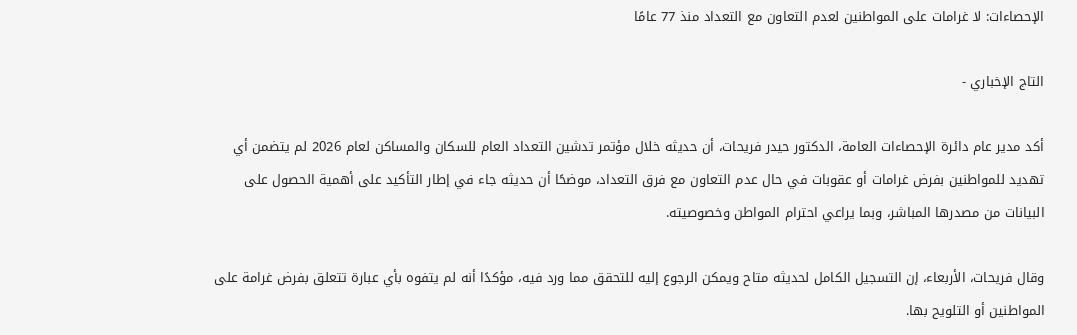الإحصاءات: لا غرامات على المواطنين لعدم التعاون مع التعداد منذ 77 عامًا

التاج الإخباري -

أكد مدير عام دائرة الإحصاءات العامة، الدكتور حيدر فريحات، أن حديثه خلال مؤتمر تدشين التعداد العام للسكان والمساكن لعام 2026 لم يتضمن أي تهديد للمواطنين بفرض غرامات أو عقوبات في حال عدم التعاون مع فرق التعداد، موضحًا أن حديثه جاء في إطار التأكيد على أهمية الحصول على البيانات من مصدرها المباشر، وبما يراعي احترام المواطن وخصوصيته.

وقال فريحات، الأربعاء، إن التسجيل الكامل لحديثه متاح ويمكن الرجوع إليه للتحقق مما ورد فيه، مؤكدًا أنه لم يتفوه بأي عبارة تتعلق بفرض غرامة على المواطنين أو التلويح بها.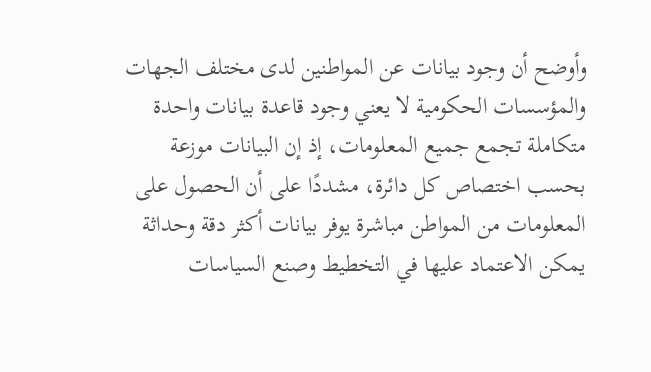وأوضح أن وجود بيانات عن المواطنين لدى مختلف الجهات والمؤسسات الحكومية لا يعني وجود قاعدة بيانات واحدة متكاملة تجمع جميع المعلومات، إذ إن البيانات موزعة بحسب اختصاص كل دائرة، مشددًا على أن الحصول على المعلومات من المواطن مباشرة يوفر بيانات أكثر دقة وحداثة يمكن الاعتماد عليها في التخطيط وصنع السياسات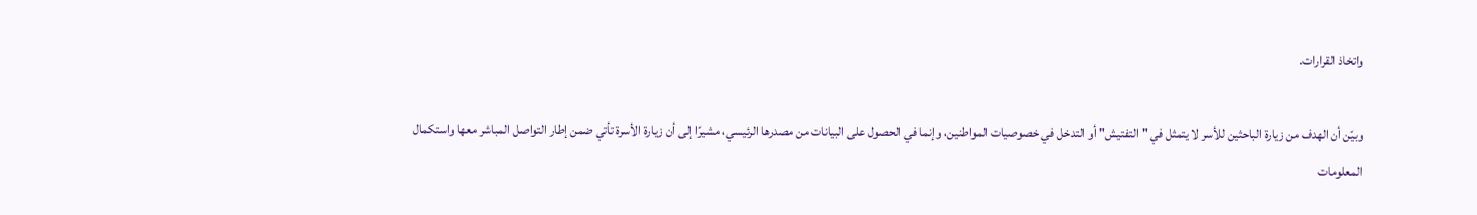واتخاذ القرارات.

وبيّن أن الهدف من زيارة الباحثين للأسر لا يتمثل في "التفتيش" أو التدخل في خصوصيات المواطنين، وإنما في الحصول على البيانات من مصدرها الرئيسي، مشيرًا إلى أن زيارة الأسرة تأتي ضمن إطار التواصل المباشر معها واستكمال المعلومات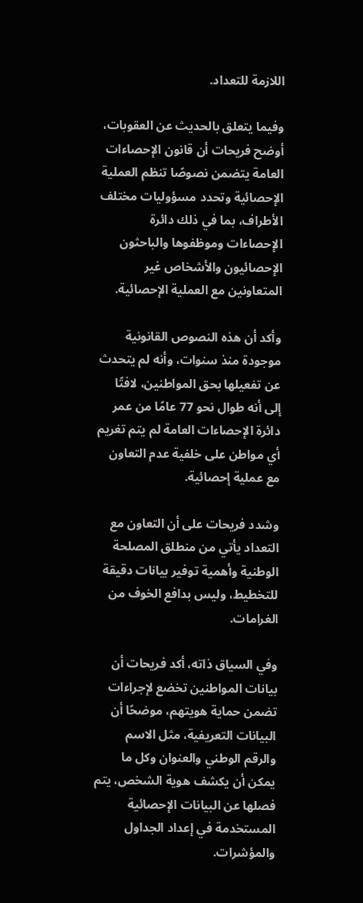اللازمة للتعداد.

وفيما يتعلق بالحديث عن العقوبات، أوضح فريحات أن قانون الإحصاءات العامة يتضمن نصوصًا تنظم العملية الإحصائية وتحدد مسؤوليات مختلف الأطراف، بما في ذلك دائرة الإحصاءات وموظفوها والباحثون الإحصائيون والأشخاص غير المتعاونين مع العملية الإحصائية.

وأكد أن هذه النصوص القانونية موجودة منذ سنوات، وأنه لم يتحدث عن تفعيلها بحق المواطنين، لافتًا إلى أنه طوال نحو 77 عامًا من عمر دائرة الإحصاءات العامة لم يتم تغريم أي مواطن على خلفية عدم التعاون مع عملية إحصائية.

وشدد فريحات على أن التعاون مع التعداد يأتي من منطلق المصلحة الوطنية وأهمية توفير بيانات دقيقة للتخطيط، وليس بدافع الخوف من الغرامات.

وفي السياق ذاته، أكد فريحات أن بيانات المواطنين تخضع لإجراءات تضمن حماية هويتهم، موضحًا أن البيانات التعريفية، مثل الاسم والرقم الوطني والعنوان وكل ما يمكن أن يكشف هوية الشخص، يتم فصلها عن البيانات الإحصائية المستخدمة في إعداد الجداول والمؤشرات.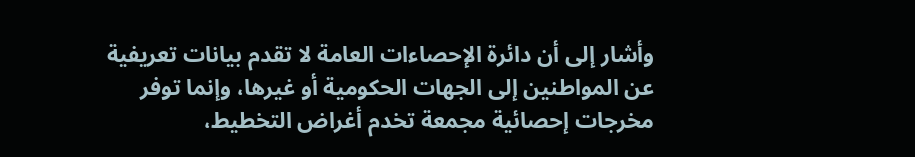وأشار إلى أن دائرة الإحصاءات العامة لا تقدم بيانات تعريفية عن المواطنين إلى الجهات الحكومية أو غيرها، وإنما توفر مخرجات إحصائية مجمعة تخدم أغراض التخطيط،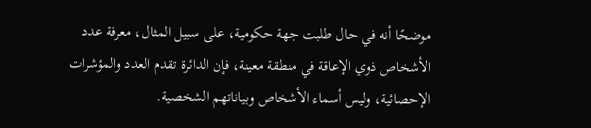موضحًا أنه في حال طلبت جهة حكومية، على سبيل المثال، معرفة عدد الأشخاص ذوي الإعاقة في منطقة معينة، فإن الدائرة تقدم العدد والمؤشرات الإحصائية، وليس أسماء الأشخاص وبياناتهم الشخصية.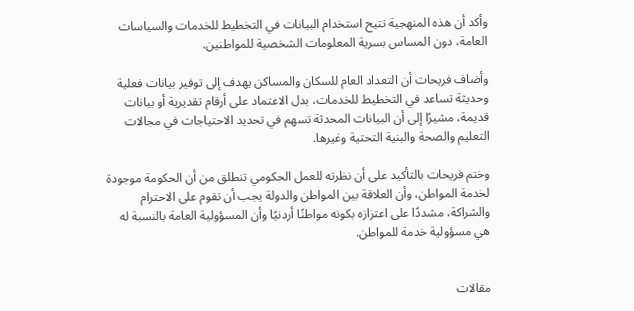وأكد أن هذه المنهجية تتيح استخدام البيانات في التخطيط للخدمات والسياسات العامة، دون المساس بسرية المعلومات الشخصية للمواطنين.

وأضاف فريحات أن التعداد العام للسكان والمساكن يهدف إلى توفير بيانات فعلية وحديثة تساعد في التخطيط للخدمات، بدل الاعتماد على أرقام تقديرية أو بيانات قديمة، مشيرًا إلى أن البيانات المحدثة تسهم في تحديد الاحتياجات في مجالات التعليم والصحة والبنية التحتية وغيرها.

وختم فريحات بالتأكيد على أن نظرته للعمل الحكومي تنطلق من أن الحكومة موجودة لخدمة المواطن، وأن العلاقة بين المواطن والدولة يجب أن تقوم على الاحترام والشراكة، مشددًا على اعتزازه بكونه مواطنًا أردنيًا وأن المسؤولية العامة بالنسبة له هي مسؤولية خدمة للمواطن.


مقالات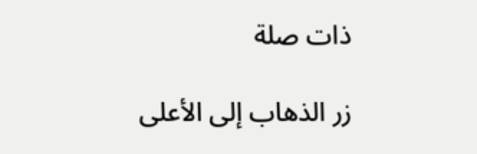ذات صلة

زر الذهاب إلى الأعلى